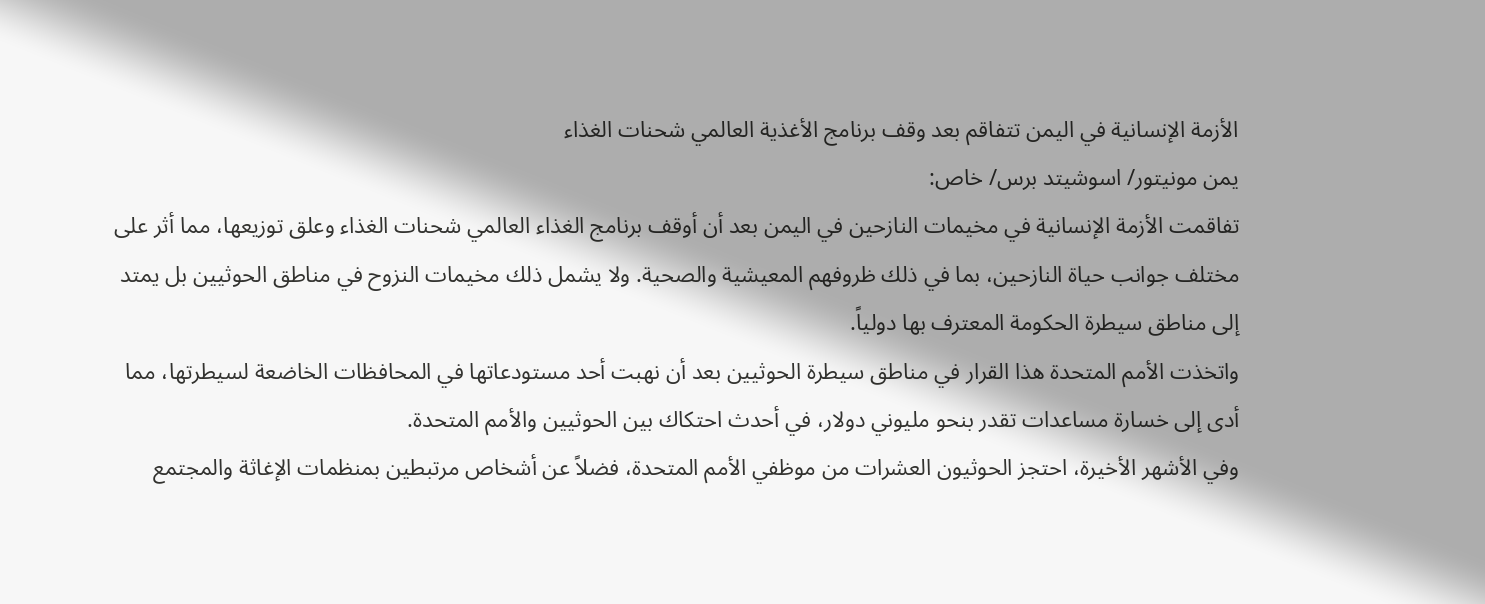الأزمة الإنسانية في اليمن تتفاقم بعد وقف برنامج الأغذية العالمي شحنات الغذاء
يمن مونيتور/ اسوشيتد برس/ خاص:
تفاقمت الأزمة الإنسانية في مخيمات النازحين في اليمن بعد أن أوقف برنامج الغذاء العالمي شحنات الغذاء وعلق توزيعها، مما أثر على مختلف جوانب حياة النازحين، بما في ذلك ظروفهم المعيشية والصحية. ولا يشمل ذلك مخيمات النزوح في مناطق الحوثيين بل يمتد إلى مناطق سيطرة الحكومة المعترف بها دولياً.
واتخذت الأمم المتحدة هذا القرار في مناطق سيطرة الحوثيين بعد أن نهبت أحد مستودعاتها في المحافظات الخاضعة لسيطرتها، مما أدى إلى خسارة مساعدات تقدر بنحو مليوني دولار، في أحدث احتكاك بين الحوثيين والأمم المتحدة.
وفي الأشهر الأخيرة، احتجز الحوثيون العشرات من موظفي الأمم المتحدة، فضلاً عن أشخاص مرتبطين بمنظمات الإغاثة والمجتمع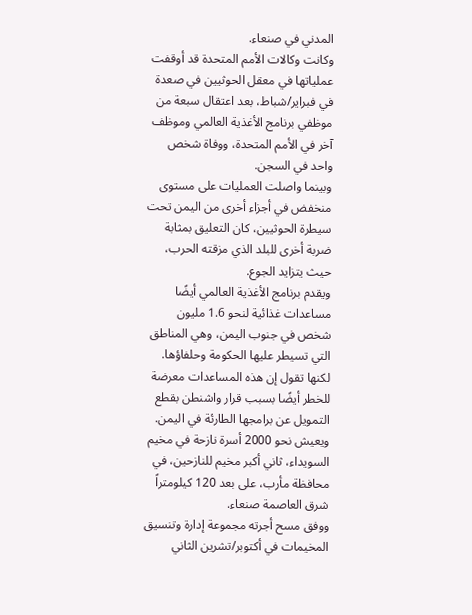المدني في صنعاء.
وكانت وكالات الأمم المتحدة قد أوقفت عملياتها في معقل الحوثيين في صعدة في فبراير/شباط، بعد اعتقال سبعة من موظفي برنامج الأغذية العالمي وموظف آخر في الأمم المتحدة، ووفاة شخص واحد في السجن.
وبينما واصلت العمليات على مستوى منخفض في أجزاء أخرى من اليمن تحت سيطرة الحوثيين، كان التعليق بمثابة ضربة أخرى للبلد الذي مزقته الحرب، حيث يتزايد الجوع.
ويقدم برنامج الأغذية العالمي أيضًا مساعدات غذائية لنحو 1.6 مليون شخص في جنوب اليمن، وهي المناطق التي تسيطر عليها الحكومة وحلفاؤها.
لكنها تقول إن هذه المساعدات معرضة للخطر أيضًا بسبب قرار واشنطن بقطع التمويل عن برامجها الطارئة في اليمن.
ويعيش نحو 2000 أسرة نازحة في مخيم السويداء، ثاني أكبر مخيم للنازحين، في محافظة مأرب، على بعد 120 كيلومتراً شرق العاصمة صنعاء.
ووفق مسح أجرته مجموعة إدارة وتنسيق المخيمات في أكتوبر/تشرين الثاني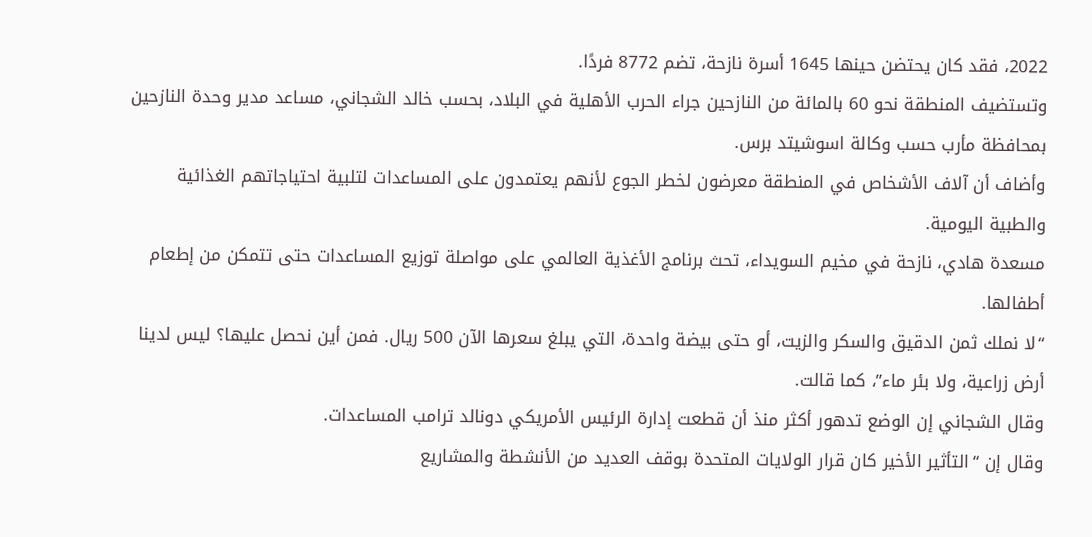2022، فقد كان يحتضن حينها 1645 أسرة نازحة، تضم 8772 فردًا.
وتستضيف المنطقة نحو 60 بالمائة من النازحين جراء الحرب الأهلية في البلاد، بحسب خالد الشجاني، مساعد مدير وحدة النازحين بمحافظة مأرب حسب وكالة اسوشيتد برس.
وأضاف أن آلاف الأشخاص في المنطقة معرضون لخطر الجوع لأنهم يعتمدون على المساعدات لتلبية احتياجاتهم الغذائية والطبية اليومية.
مسعدة هادي، نازحة في مخيم السويداء، تحث برنامج الأغذية العالمي على مواصلة توزيع المساعدات حتى تتمكن من إطعام أطفالها.
“لا نملك ثمن الدقيق والسكر والزيت، أو حتى بيضة واحدة، التي يبلغ سعرها الآن 500 ريال. فمن أين نحصل عليها؟ ليس لدينا أرض زراعية، ولا بئر ماء”، كما قالت.
وقال الشجاني إن الوضع تدهور أكثر منذ أن قطعت إدارة الرئيس الأمريكي دونالد ترامب المساعدات.
وقال إن “التأثير الأخير كان قرار الولايات المتحدة بوقف العديد من الأنشطة والمشاريع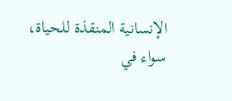الإنسانية المنقذة للحياة، سواء في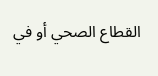القطاع الصحي أو في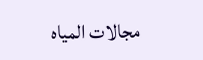مجالات المياه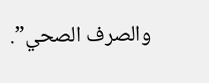والصرف الصحي”.